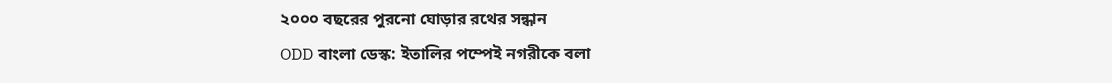২০০০ বছরের পুরনো ঘোড়ার রথের সন্ধান
ODD বাংলা ডেস্ক: ইতালির পম্পেই নগরীকে বলা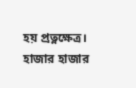হয় প্রত্নক্ষেত্র। হাজার হাজার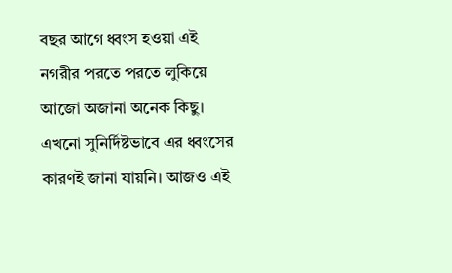বছর আগে ধ্বংস হওয়া এই নগরীর পরতে পরতে লুকিয়ে আজো অজানা অনেক কিছু। এখনো সুনির্দিষ্টভাবে এর ধ্বংসের কারণই জানা যায়নি। আজও এই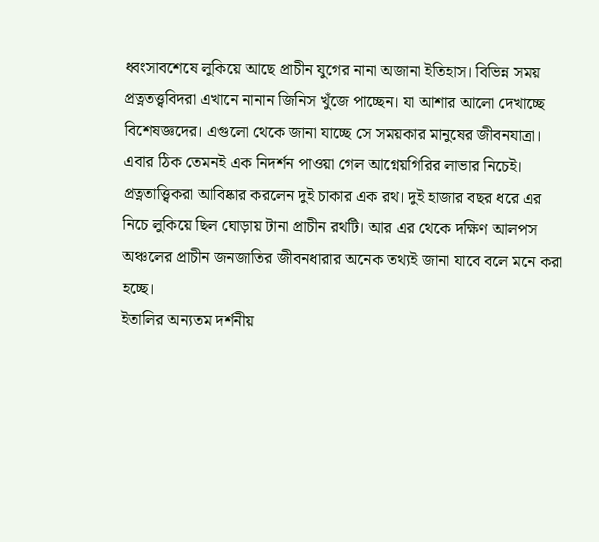ধ্বংসাবশেষে লুকিয়ে আছে প্রাচীন যুগের নানা অজানা ইতিহাস। বিভিন্ন সময় প্রত্নতত্ত্ববিদরা এখানে নানান জিনিস খুঁজে পাচ্ছেন। যা আশার আলো দেখাচ্ছে বিশেষজ্ঞদের। এগুলো থেকে জানা যাচ্ছে সে সময়কার মানুষের জীবনযাত্রা।
এবার ঠিক তেমনই এক নিদর্শন পাওয়া গেল আগ্নেয়গিরির লাভার নিচেই। প্রত্নতাত্ত্বিকরা আবিষ্কার করলেন দুই চাকার এক রথ। দুই হাজার বছর ধরে এর নিচে লুকিয়ে ছিল ঘোড়ায় টানা প্রাচীন রথটি। আর এর থেকে দক্ষিণ আলপস অঞ্চলের প্রাচীন জনজাতির জীবনধারার অনেক তথ্যই জানা যাবে বলে মনে করা হচ্ছে।
ইতালির অন্যতম দর্শনীয়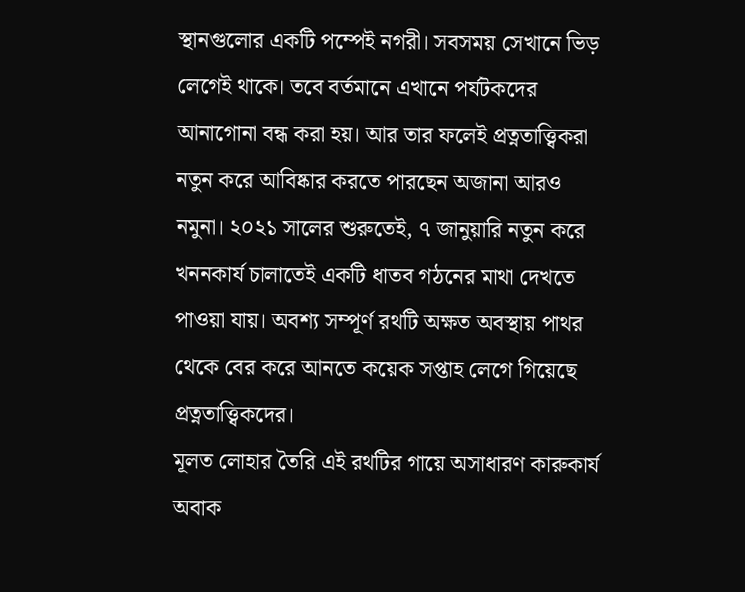স্থানগুলোর একটি পম্পেই নগরী। সবসময় সেখানে ভিড় লেগেই থাকে। তবে বর্তমানে এখানে পর্যটকদের আনাগোনা বন্ধ করা হয়। আর তার ফলেই প্রত্নতাত্ত্বিকরা নতুন করে আবিষ্কার করতে পারছেন অজানা আরও নমুনা। ২০২১ সালের শুরুতেই, ৭ জানুয়ারি নতুন করে খননকার্য চালাতেই একটি ধাতব গঠনের মাথা দেখতে পাওয়া যায়। অবশ্য সম্পূর্ণ রথটি অক্ষত অবস্থায় পাথর থেকে বের করে আনতে কয়েক সপ্তাহ লেগে গিয়েছে প্রত্নতাত্ত্বিকদের।
মূলত লোহার তৈরি এই রথটির গায়ে অসাধারণ কারুকার্য অবাক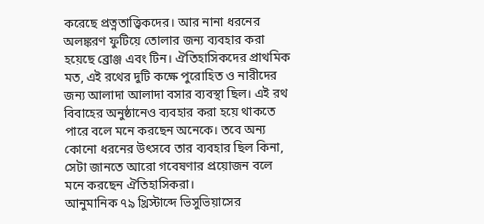করেছে প্রত্নতাত্ত্বিকদের। আর নানা ধরনের অলঙ্করণ ফুটিয়ে তোলার জন্য ব্যবহার করা হয়েছে ব্রোঞ্জ এবং টিন। ঐতিহাসিকদের প্রাথমিক মত, এই রথের দুটি কক্ষে পুরোহিত ও নারীদের জন্য আলাদা আলাদা বসার ব্যবস্থা ছিল। এই রথ বিবাহের অনুষ্ঠানেও ব্যবহার করা হয়ে থাকতে পারে বলে মনে করছেন অনেকে। তবে অন্য কোনো ধরনের উৎসবে তার ব্যবহার ছিল কিনা, সেটা জানতে আরো গবেষণার প্রয়োজন বলে মনে করছেন ঐতিহাসিকরা।
আনুমানিক ৭৯ খ্রিস্টাব্দে ভিসুভিয়াসের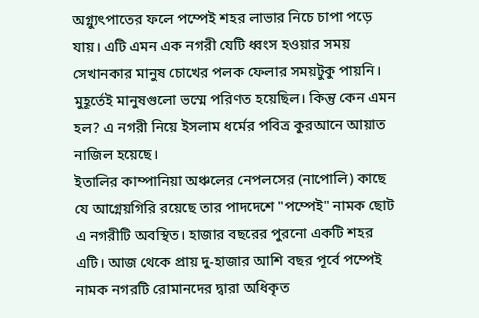অগ্ন্যুৎপাতের ফলে পম্পেই শহর লাভার নিচে চাপা পড়ে যায়। এটি এমন এক নগরী যেটি ধ্বংস হওয়ার সময় সেখানকার মানুষ চোখের পলক ফেলার সময়টুকু পায়নি। মুহূর্তেই মানুষগুলো ভস্মে পরিণত হয়েছিল। কিন্তু কেন এমন হল? এ নগরী নিয়ে ইসলাম ধর্মের পবিত্র কুরআনে আয়াত নাজিল হয়েছে।
ইতালির কাম্পানিয়া অঞ্চলের নেপলসের (নাপোলি) কাছে যে আগ্নেয়গিরি রয়েছে তার পাদদেশে "পম্পেই" নামক ছোট এ নগরীটি অবস্থিত। হাজার বছরের পুরনো একটি শহর এটি। আজ থেকে প্রায় দু-হাজার আশি বছর পূর্বে পম্পেই নামক নগরটি রোমানদের দ্বারা অধিকৃত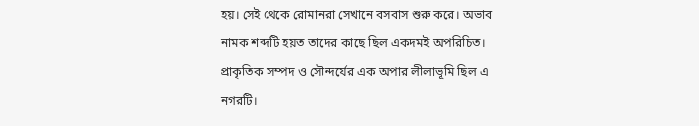হয়। সেই থেকে রোমানরা সেখানে বসবাস শুরু করে। অভাব নামক শব্দটি হয়ত তাদের কাছে ছিল একদমই অপরিচিত। প্রাকৃতিক সম্পদ ও সৌন্দর্যের এক অপার লীলাভূমি ছিল এ নগরটি।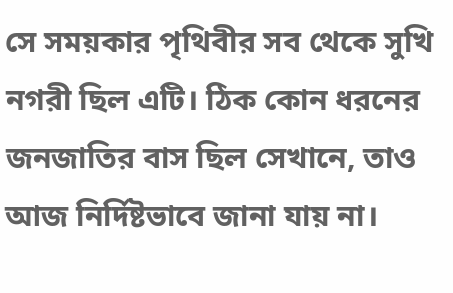সে সময়কার পৃথিবীর সব থেকে সুখি নগরী ছিল এটি। ঠিক কোন ধরনের জনজাতির বাস ছিল সেখানে, তাও আজ নির্দিষ্টভাবে জানা যায় না।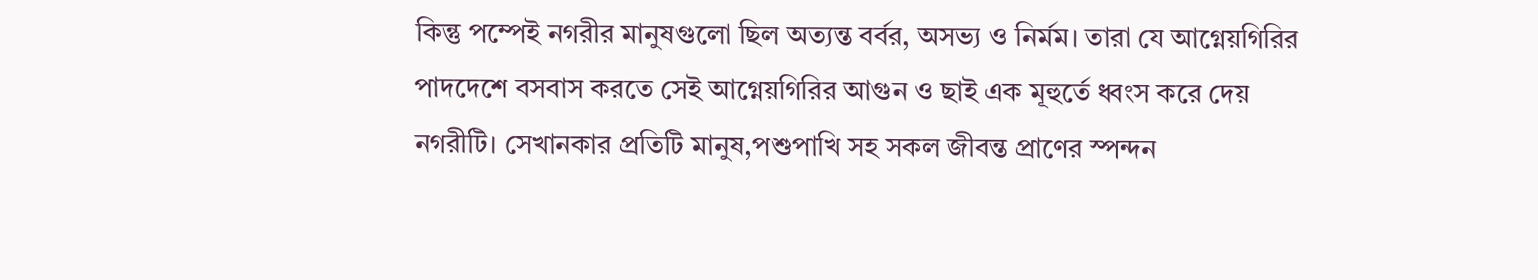কিন্তু পম্পেই নগরীর মানুষগুলো ছিল অত্যন্ত বর্বর, অসভ্য ও নির্মম। তারা যে আগ্নেয়গিরির পাদদেশে বসবাস করতে সেই আগ্নেয়গিরির আগুন ও ছাই এক মূহুর্তে ধ্বংস করে দেয় নগরীটি। সেখানকার প্রতিটি মানুষ,পশুপাখি সহ সকল জীবন্ত প্রাণের স্পন্দন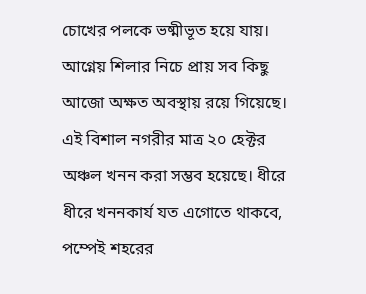চোখের পলকে ভষ্মীভূত হয়ে যায়। আগ্নেয় শিলার নিচে প্রায় সব কিছু আজো অক্ষত অবস্থায় রয়ে গিয়েছে। এই বিশাল নগরীর মাত্র ২০ হেক্টর অঞ্চল খনন করা সম্ভব হয়েছে। ধীরে ধীরে খননকার্য যত এগোতে থাকবে, পম্পেই শহরের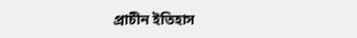প্রাচীন ইতিহাস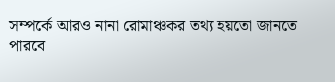সম্পর্কে আরও নানা রোমাঞ্চকর তথ্য হয়তো জানতে পারবে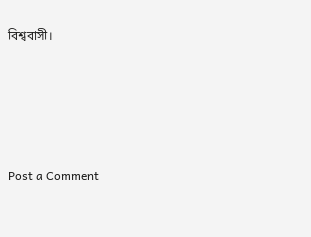বিশ্ববাসী।





Post a Comment